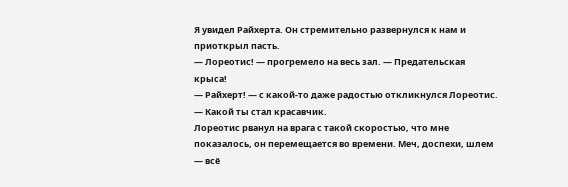Я увидел Райхерта. Он стремительно развернулся к нам и приоткрыл пасть.
— Лореотис! — прогремело на весь зал. — Предательская крыса!
— Райхерт! — с какой-то даже радостью откликнулся Лореотис. — Какой ты стал красавчик.
Лореотис рванул на врага с такой скоростью, что мне показалось, он перемещается во времени. Меч, доспехи, шлем — всё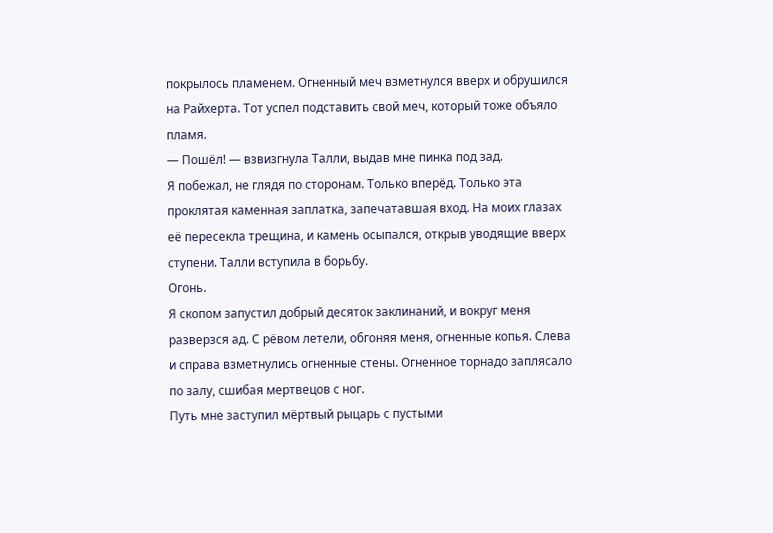покрылось пламенем. Огненный меч взметнулся вверх и обрушился на Райхерта. Тот успел подставить свой меч, который тоже объяло пламя.
— Пошёл! — взвизгнула Талли, выдав мне пинка под зад.
Я побежал, не глядя по сторонам. Только вперёд. Только эта проклятая каменная заплатка, запечатавшая вход. На моих глазах её пересекла трещина, и камень осыпался, открыв уводящие вверх ступени. Талли вступила в борьбу.
Огонь.
Я скопом запустил добрый десяток заклинаний, и вокруг меня разверзся ад. С рёвом летели, обгоняя меня, огненные копья. Слева и справа взметнулись огненные стены. Огненное торнадо заплясало по залу, сшибая мертвецов с ног.
Путь мне заступил мёртвый рыцарь с пустыми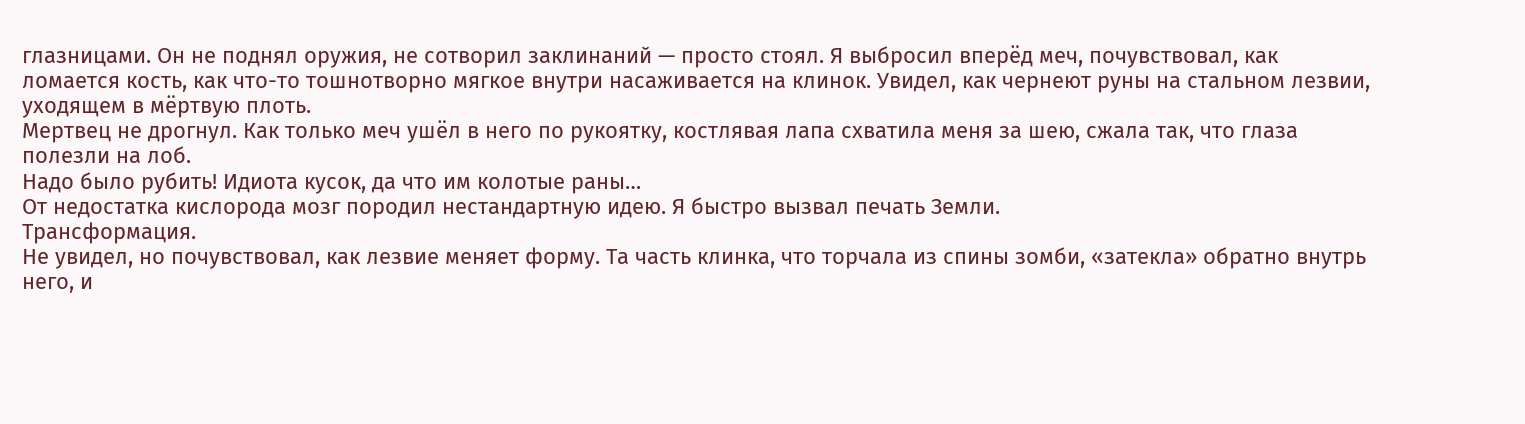глазницами. Он не поднял оружия, не сотворил заклинаний — просто стоял. Я выбросил вперёд меч, почувствовал, как ломается кость, как что-то тошнотворно мягкое внутри насаживается на клинок. Увидел, как чернеют руны на стальном лезвии, уходящем в мёртвую плоть.
Мертвец не дрогнул. Как только меч ушёл в него по рукоятку, костлявая лапа схватила меня за шею, сжала так, что глаза полезли на лоб.
Надо было рубить! Идиота кусок, да что им колотые раны…
От недостатка кислорода мозг породил нестандартную идею. Я быстро вызвал печать Земли.
Трансформация.
Не увидел, но почувствовал, как лезвие меняет форму. Та часть клинка, что торчала из спины зомби, «затекла» обратно внутрь него, и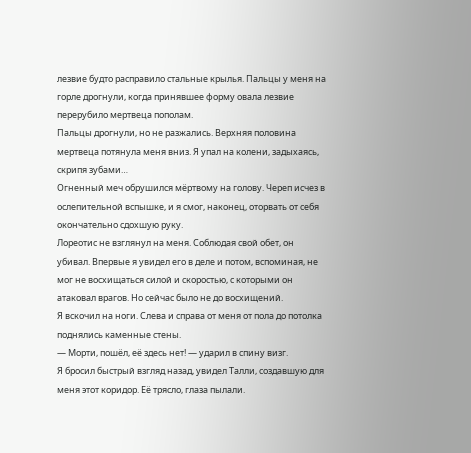лезвие будто расправило стальные крылья. Пальцы у меня на горле дрогнули, когда принявшее форму овала лезвие перерубило мертвеца пополам.
Пальцы дрогнули, но не разжались. Верхняя половина мертвеца потянула меня вниз. Я упал на колени, задыхаясь, скрипя зубами…
Огненный меч обрушился мёртвому на голову. Череп исчез в ослепительной вспышке, и я смог, наконец, оторвать от себя окончательно сдохшую руку.
Лореотис не взглянул на меня. Соблюдая свой обет, он убивал. Впервые я увидел его в деле и потом, вспоминая, не мог не восхищаться силой и скоростью, с которыми он атаковал врагов. Но сейчас было не до восхищений.
Я вскочил на ноги. Слева и справа от меня от пола до потолка поднялись каменные стены.
— Морти, пошёл, её здесь нет! — ударил в спину визг.
Я бросил быстрый взгляд назад, увидел Талли, создавшую для меня этот коридор. Её трясло, глаза пылали.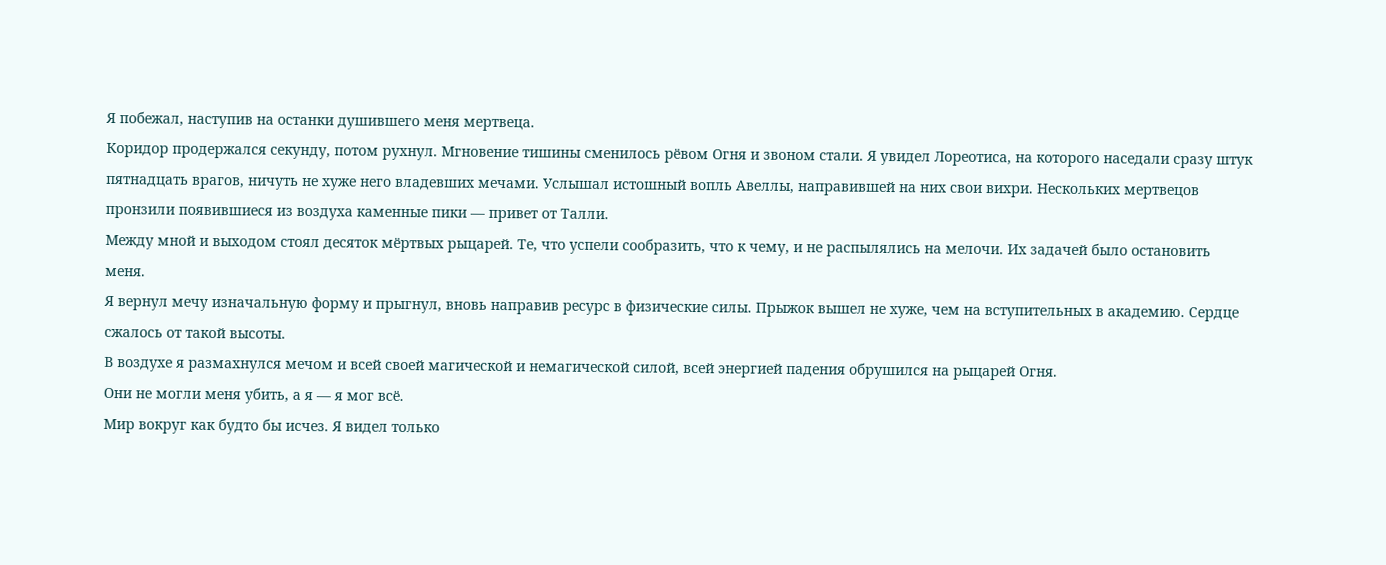Я побежал, наступив на останки душившего меня мертвеца.
Коридор продержался секунду, потом рухнул. Мгновение тишины сменилось рёвом Огня и звоном стали. Я увидел Лореотиса, на которого наседали сразу штук пятнадцать врагов, ничуть не хуже него владевших мечами. Услышал истошный вопль Авеллы, направившей на них свои вихри. Нескольких мертвецов пронзили появившиеся из воздуха каменные пики — привет от Талли.
Между мной и выходом стоял десяток мёртвых рыцарей. Те, что успели сообразить, что к чему, и не распылялись на мелочи. Их задачей было остановить меня.
Я вернул мечу изначальную форму и прыгнул, вновь направив ресурс в физические силы. Прыжок вышел не хуже, чем на вступительных в академию. Сердце сжалось от такой высоты.
В воздухе я размахнулся мечом и всей своей магической и немагической силой, всей энергией падения обрушился на рыцарей Огня.
Они не могли меня убить, а я — я мог всё.
Мир вокруг как будто бы исчез. Я видел только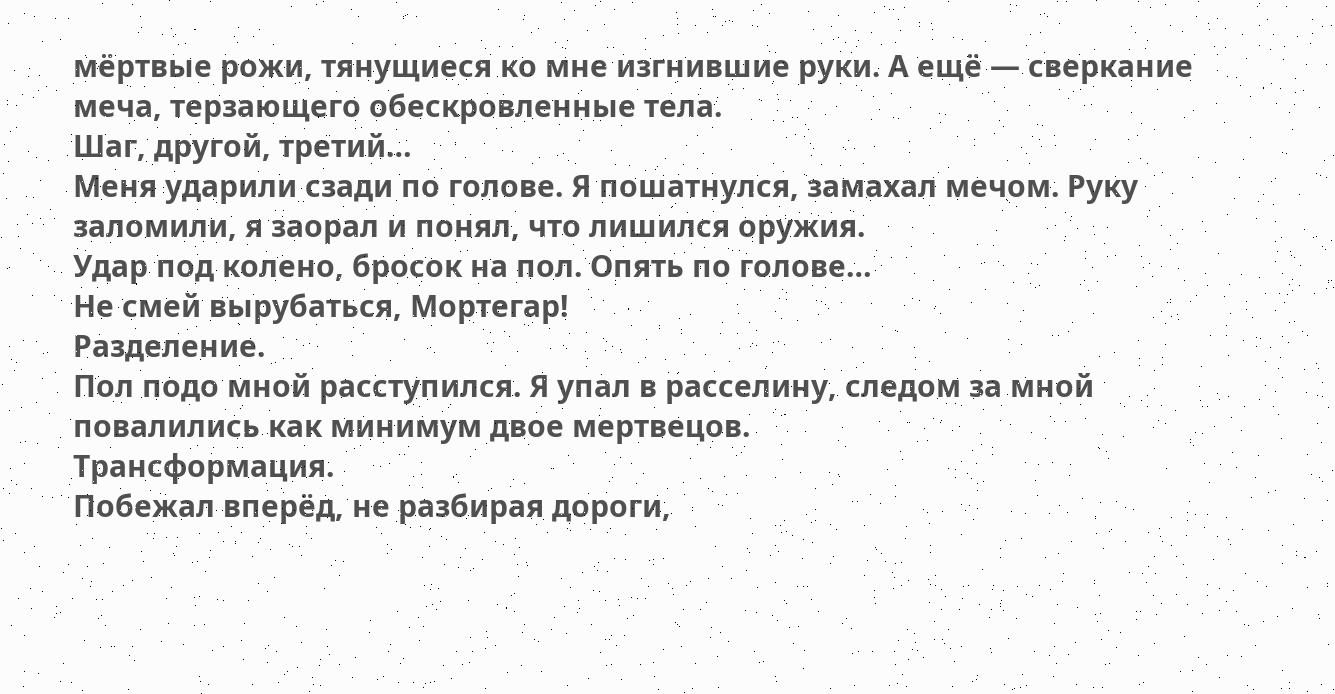мёртвые рожи, тянущиеся ко мне изгнившие руки. А ещё — сверкание меча, терзающего обескровленные тела.
Шаг, другой, третий…
Меня ударили сзади по голове. Я пошатнулся, замахал мечом. Руку заломили, я заорал и понял, что лишился оружия.
Удар под колено, бросок на пол. Опять по голове…
Не смей вырубаться, Мортегар!
Разделение.
Пол подо мной расступился. Я упал в расселину, следом за мной повалились как минимум двое мертвецов.
Трансформация.
Побежал вперёд, не разбирая дороги,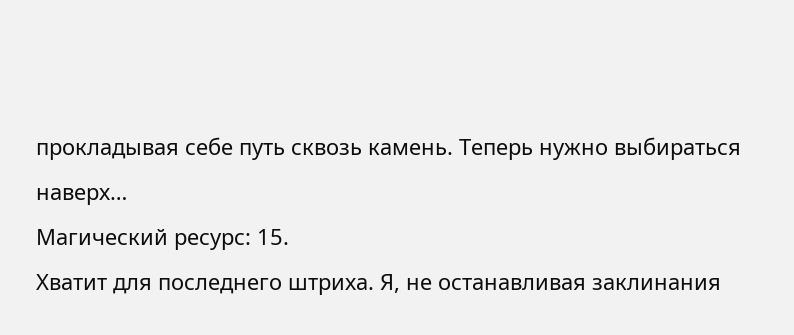прокладывая себе путь сквозь камень. Теперь нужно выбираться наверх…
Магический ресурс: 15.
Хватит для последнего штриха. Я, не останавливая заклинания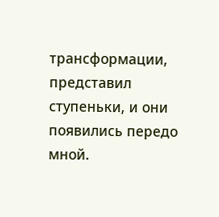трансформации, представил ступеньки, и они появились передо мной.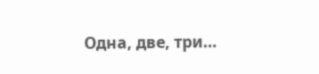Одна, две, три…